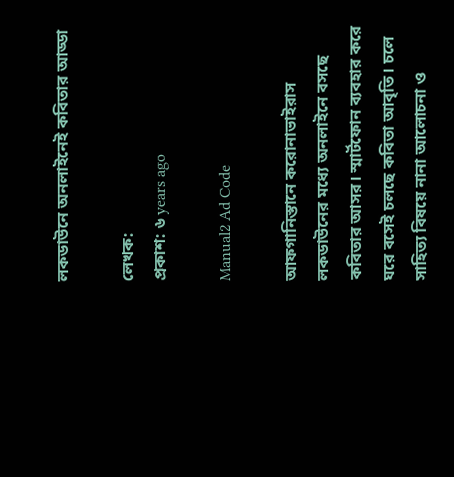লকডাউনে অনলাইনেই কবিতার আড্ডা

লেখক:
প্রকাশ: ৬ years ago

Manual2 Ad Code

আফগানিস্তানে করোনাভাইরাস লকডাউনের মধ্যে অনলাইনে বসছে কবিতার আসর। স্মার্টফোন ব্যবহার করে ঘরে বসেই চলছে কবিতা আবৃতি। চলে সাহিত্য বিষয়ে নানা আলোচনা ও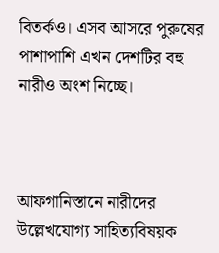বিতর্কও। এসব আসরে পুরুষের পাশাপাশি এখন দেশটির বহু নারীও অংশ নিচ্ছে।



আফগানিস্তানে নারীদের উল্লেখযোগ্য সাহিত্যবিষয়ক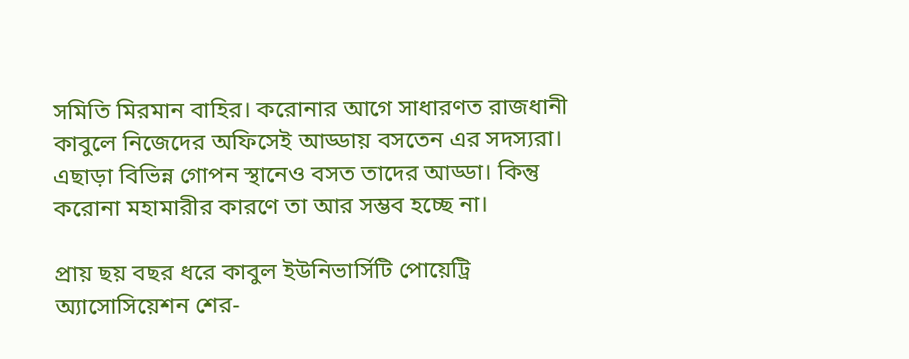সমিতি মিরমান বাহির। করোনার আগে সাধারণত রাজধানী কাবুলে নিজেদের অফিসেই আড্ডায় বসতেন এর সদস্যরা। এছাড়া বিভিন্ন গোপন স্থানেও বসত তাদের আড্ডা। কিন্তু করোনা মহামারীর কারণে তা আর সম্ভব হচ্ছে না।

প্রায় ছয় বছর ধরে কাবুল ইউনিভার্সিটি পোয়েট্রি অ্যাসোসিয়েশন শের-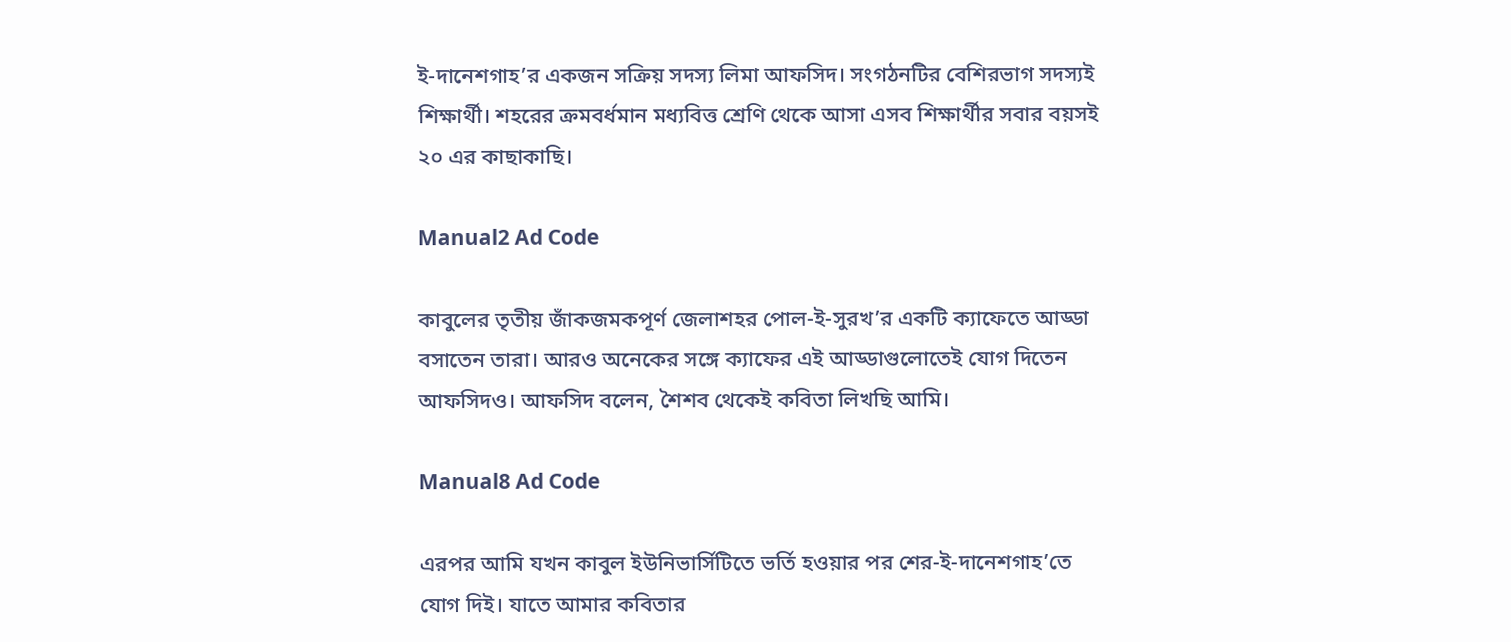ই-দানেশগাহ’র একজন সক্রিয় সদস্য লিমা আফসিদ। সংগঠনটির বেশিরভাগ সদস্যই শিক্ষার্থী। শহরের ক্রমবর্ধমান মধ্যবিত্ত শ্রেণি থেকে আসা এসব শিক্ষার্থীর সবার বয়সই ২০ এর কাছাকাছি।

Manual2 Ad Code

কাবুলের তৃতীয় জাঁকজমকপূর্ণ জেলাশহর পোল-ই-সুরখ’র একটি ক্যাফেতে আড্ডা বসাতেন তারা। আরও অনেকের সঙ্গে ক্যাফের এই আড্ডাগুলোতেই যোগ দিতেন আফসিদও। আফসিদ বলেন, শৈশব থেকেই কবিতা লিখছি আমি।

Manual8 Ad Code

এরপর আমি যখন কাবুল ইউনিভার্সিটিতে ভর্তি হওয়ার পর শের-ই-দানেশগাহ’তে যোগ দিই। যাতে আমার কবিতার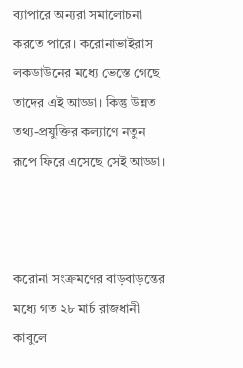ব্যাপারে অন্যরা সমালোচনা করতে পারে। করোনাভাইরাস লকডাউনের মধ্যে ভেস্তে গেছে তাদের এই আড্ডা। কিন্তু উন্নত তথ্য-প্রযুক্তির কল্যাণে নতুন রূপে ফিরে এসেছে সেই আড্ডা।



করোনা সংক্রমণের বাড়বাড়ন্তের মধ্যে গত ২৮ মার্চ রাজধানী কাবুলে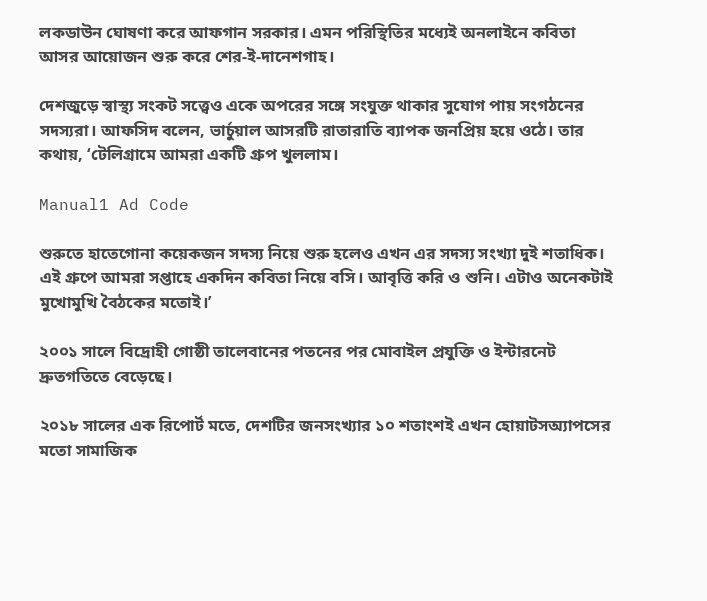লকডাউন ঘোষণা করে আফগান সরকার। এমন পরিস্থিতির মধ্যেই অনলাইনে কবিতা আসর আয়োজন শুরু করে শের-ই-দানেশগাহ।

দেশজুড়ে স্বাস্থ্য সংকট সত্ত্বেও একে অপরের সঙ্গে সংযুক্ত থাকার সুযোগ পায় সংগঠনের সদস্যরা। আফসিদ বলেন, ভার্চুয়াল আসরটি রাতারাতি ব্যাপক জনপ্রিয় হয়ে ওঠে। তার কথায়, ‘টেলিগ্রামে আমরা একটি গ্রুপ খুললাম।

Manual1 Ad Code

শুরুতে হাতেগোনা কয়েকজন সদস্য নিয়ে শুরু হলেও এখন এর সদস্য সংখ্যা দুই শতাধিক। এই গ্রুপে আমরা সপ্তাহে একদিন কবিতা নিয়ে বসি। আবৃত্তি করি ও শুনি। এটাও অনেকটাই মুখোমুখি বৈঠকের মতোই।’

২০০১ সালে বিদ্রোহী গোষ্ঠী তালেবানের পতনের পর মোবাইল প্রযুক্তি ও ইন্টারনেট দ্রুতগতিতে বেড়েছে।

২০১৮ সালের এক রিপোর্ট মতে, দেশটির জনসংখ্যার ১০ শতাংশই এখন হোয়াটসঅ্যাপসের মতো সামাজিক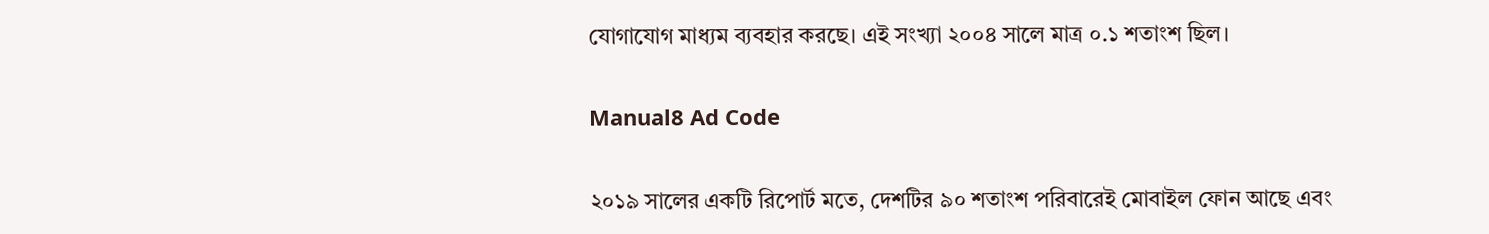যোগাযোগ মাধ্যম ব্যবহার করছে। এই সংখ্যা ২০০৪ সালে মাত্র ০.১ শতাংশ ছিল।

Manual8 Ad Code

২০১৯ সালের একটি রিপোর্ট মতে, দেশটির ৯০ শতাংশ পরিবারেই মোবাইল ফোন আছে এবং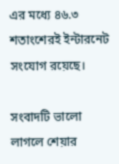এর মধ্যে ৪৬.৩ শতাংশেরই ইন্টারনেট সংযোগ রয়েছে।

সংবাদটি ভালো লাগলে শেয়ার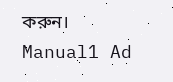করুন।
Manual1 Ad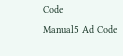Code
Manual5 Ad Code